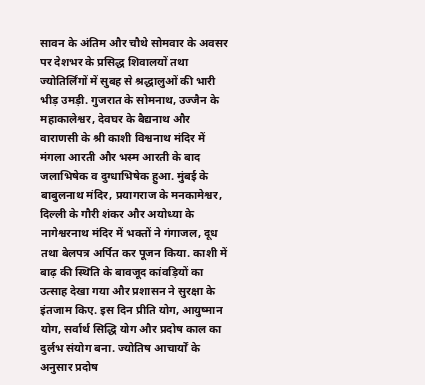सावन के अंतिम और चौथे सोमवार के अवसर पर देशभर के प्रसिद्ध शिवालयों तथा ज्योतिर्लिंगों में सुबह से श्रद्धालुओं की भारी भीड़ उमड़ी. गुजरात के सोमनाथ, उज्जैन के महाकालेश्वर, देवघर के बैद्यनाथ और वाराणसी के श्री काशी विश्वनाथ मंदिर में मंगला आरती और भस्म आरती के बाद जलाभिषेक व दुग्धाभिषेक हुआ. मुंबई के बाबुलनाथ मंदिर, प्रयागराज के मनकामेश्वर, दिल्ली के गौरी शंकर और अयोध्या के नागेश्वरनाथ मंदिर में भक्तों ने गंगाजल, दूध तथा बेलपत्र अर्पित कर पूजन किया. काशी में बाढ़ की स्थिति के बावजूद कांवड़ियों का उत्साह देखा गया और प्रशासन ने सुरक्षा के इंतजाम किए. इस दिन प्रीति योग, आयुष्मान योग, सर्वार्थ सिद्धि योग और प्रदोष काल का दुर्लभ संयोग बना. ज्योतिष आचार्यों के अनुसार प्रदोष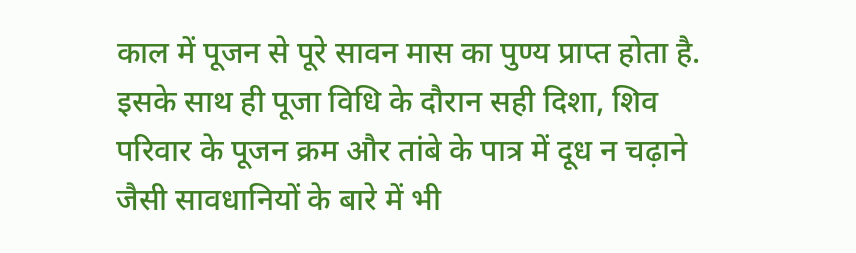काल में पूजन से पूरे सावन मास का पुण्य प्राप्त होता है. इसके साथ ही पूजा विधि के दौरान सही दिशा, शिव परिवार के पूजन क्रम और तांबे के पात्र में दूध न चढ़ाने जैसी सावधानियों के बारे में भी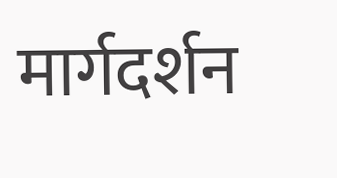मार्गदर्शन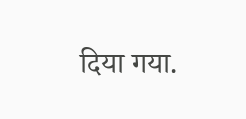दिया गया.